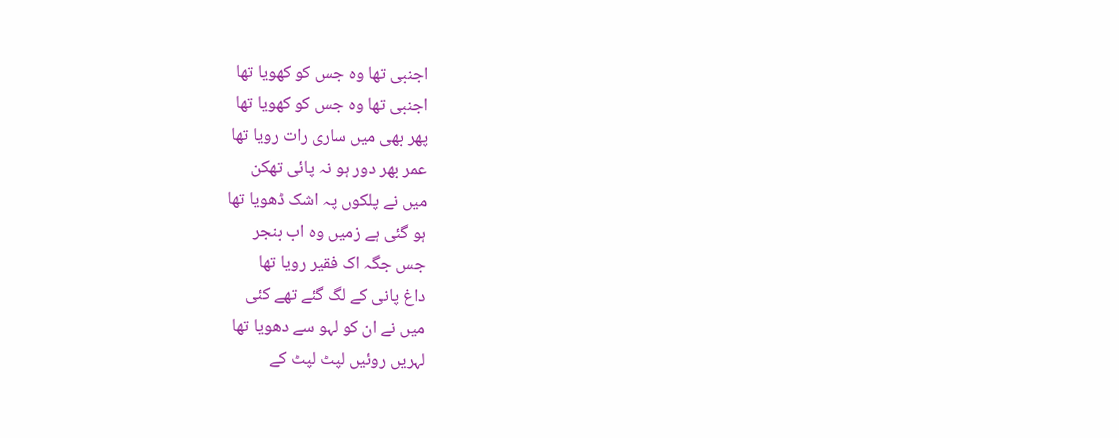اجنبی تھا وہ جس کو کھویا تھا
اجنبی تھا وہ جس کو کھویا تھا
پھر بھی میں ساری رات رویا تھا
عمر بھر دور ہو نہ پائی تھکن
میں نے پلکوں پہ اشک ڈھویا تھا
ہو گئی ہے زمیں وہ اب بنجر
جس جگہ اک فقیر رویا تھا
داغ پانی کے لگ گئے تھے کئی
میں نے ان کو لہو سے دھویا تھا
لہریں روئیں لپٹ لپٹ کے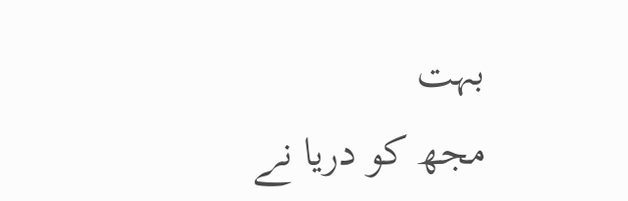بہت
مجھ کو دریا نے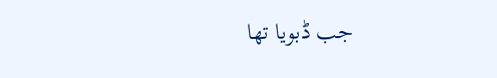جب ڈبویا تھا